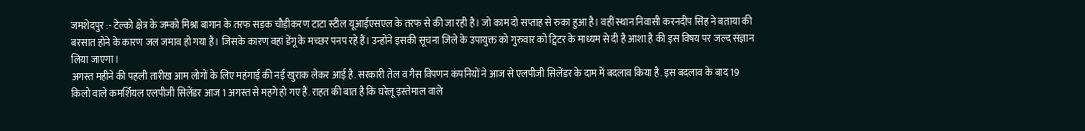जमशेदपुर :- टेल्को क्षेत्र के जम्को मिश्रा बागान के तरफ सड़क चौड़ीकरण टाटा स्टील यूआईएसएल के तरफ से की जा रही है। जो काम दो सप्ताह से रुका हुआ है। वहीं स्थान निवासी करनदीप सिंह ने बताया की बरसात होने के कारण जल जमाव हो गया है। जिसके कारण वहां डेंगू के मच्छर पनप रहे हैं। उन्होंने इसकी सूचना जिले के उपायुक्त को गुरुवार को ट्विटर के माध्यम से दी है आशा है की इस विषय पर जल्द संज्ञान लिया जाएगा।
अगस्त महीने की पहली तारीख आम लोगों के लिए महंगाई की नई खुराक लेकर आई है. सरकारी तेल व गैस विपणन कंपनियों ने आज से एलपीजी सिलेंडर के दाम में बदलाव किया है. इस बदलाव के बाद 19 किलो वाले कमर्शियल एलपीजी सिलेंडर आज 1 अगस्त से महगे हो गए हैं. राहत की बात है कि घरेलू इस्तेमाल वाले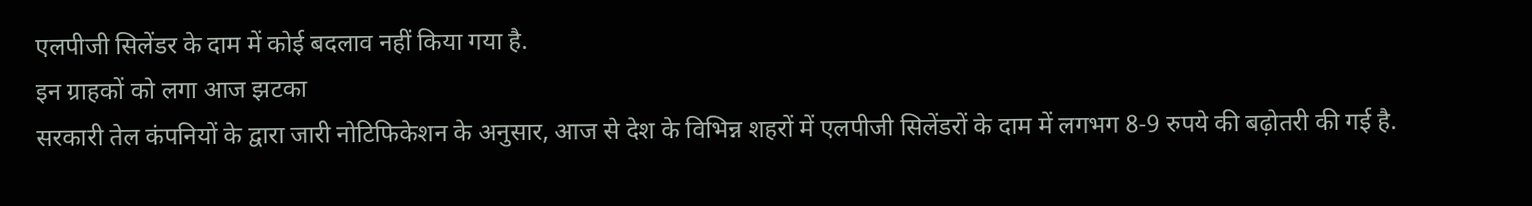एलपीजी सिलेंडर के दाम में कोई बदलाव नहीं किया गया है.
इन ग्राहकों को लगा आज झटका
सरकारी तेल कंपनियों के द्वारा जारी नोटिफिकेशन के अनुसार, आज से देश के विभिन्न शहरों में एलपीजी सिलेंडरों के दाम में लगभग 8-9 रुपये की बढ़ोतरी की गई है.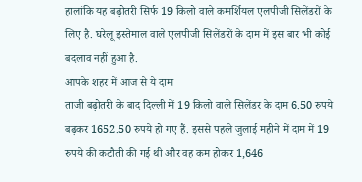हालांकि यह बढ़ोतरी सिर्फ 19 किलो वाले कमर्शियल एलपीजी सिलेंडरों के लिए है. घरेलू इस्तेमाल वाले एलपीजी सिलेंडरों के दाम में इस बार भी कोई बदलाव नहीं हुआ है.
आपके शहर में आज से ये दाम
ताजी बढ़ोतरी के बाद दिल्ली में 19 किलो वाले सिलेंडर के दाम 6.50 रुपये बढ़कर 1652.50 रुपये हो गए हैं. इससे पहले जुलाई महीने में दाम में 19 रुपये की कटौती की गई थी और वह कम होकर 1,646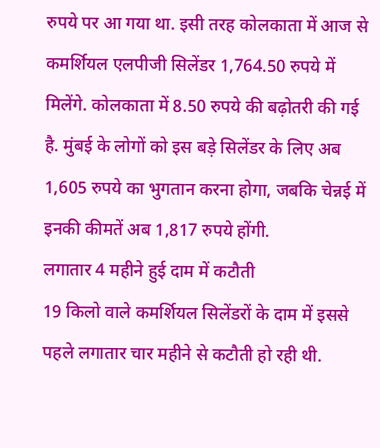रुपये पर आ गया था. इसी तरह कोलकाता में आज से कमर्शियल एलपीजी सिलेंडर 1,764.50 रुपये में मिलेंगे. कोलकाता में 8.50 रुपये की बढ़ोतरी की गई है. मुंबई के लोगों को इस बड़े सिलेंडर के लिए अब 1,605 रुपये का भुगतान करना होगा, जबकि चेन्नई में इनकी कीमतें अब 1,817 रुपये होंगी.
लगातार 4 महीने हुई दाम में कटौती
19 किलो वाले कमर्शियल सिलेंडरों के दाम में इससे पहले लगातार चार महीने से कटौती हो रही थी.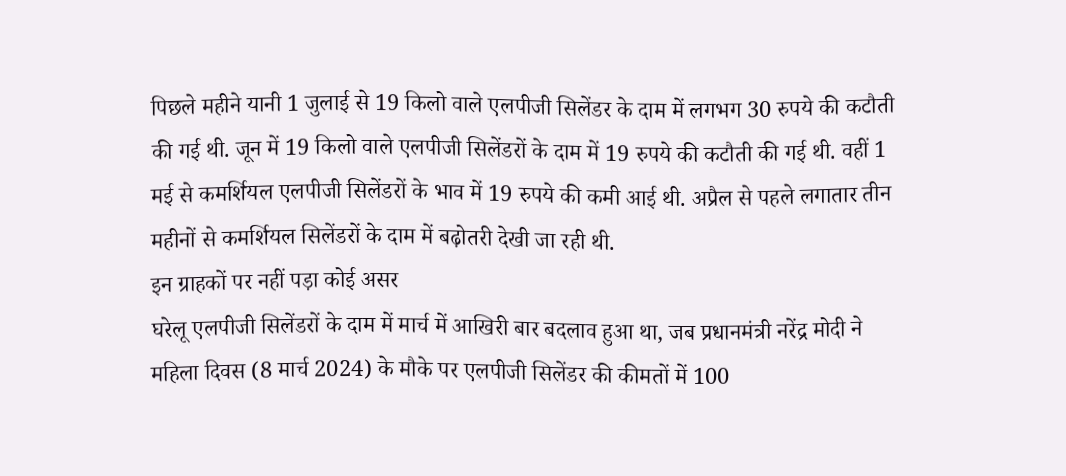पिछले महीने यानी 1 जुलाई से 19 किलो वाले एलपीजी सिलेंडर के दाम में लगभग 30 रुपये की कटौती की गई थी. जून में 19 किलो वाले एलपीजी सिलेंडरों के दाम में 19 रुपये की कटौती की गई थी. वहीं 1 मई से कमर्शियल एलपीजी सिलेंडरों के भाव में 19 रुपये की कमी आई थी. अप्रैल से पहले लगातार तीन महीनों से कमर्शियल सिलेंडरों के दाम में बढ़ोतरी देखी जा रही थी.
इन ग्राहकों पर नहीं पड़ा कोई असर
घरेलू एलपीजी सिलेंडरों के दाम में मार्च में आखिरी बार बदलाव हुआ था, जब प्रधानमंत्री नरेंद्र मोदी ने महिला दिवस (8 मार्च 2024) के मौके पर एलपीजी सिलेंडर की कीमतों में 100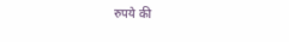रुपये की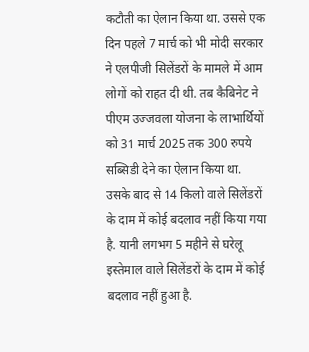कटौती का ऐलान किया था. उससे एक दिन पहले 7 मार्च को भी मोदी सरकार ने एलपीजी सिलेंडरों के मामले में आम लोगों को राहत दी थी. तब कैबिनेट ने पीएम उज्जवला योजना के लाभार्थियों को 31 मार्च 2025 तक 300 रुपये सब्सिडी देने का ऐलान किया था. उसके बाद से 14 किलो वाले सिलेंडरों के दाम में कोई बदलाव नहीं किया गया है. यानी लगभग 5 महीने से घरेलू इस्तेमाल वाले सिलेंडरों के दाम में कोई बदलाव नहीं हुआ है.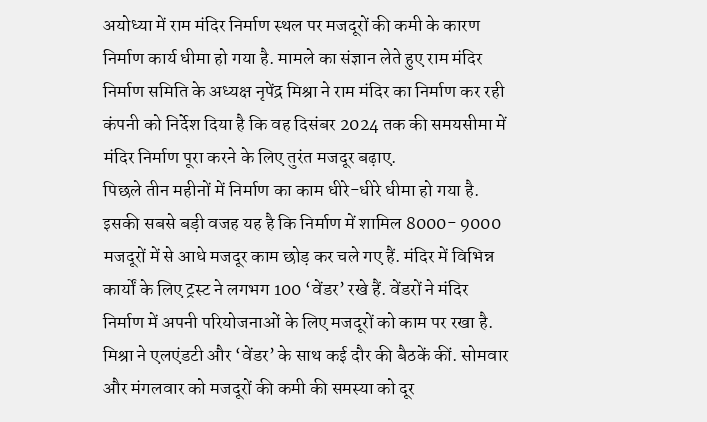अयोध्या में राम मंदिर निर्माण स्थल पर मजदूरों की कमी के कारण निर्माण कार्य धीमा हो गया है. मामले का संज्ञान लेते हुए राम मंदिर निर्माण समिति के अध्यक्ष नृपेंद्र मिश्रा ने राम मंदिर का निर्माण कर रही कंपनी को निर्देश दिया है कि वह दिसंबर 2024 तक की समयसीमा में मंदिर निर्माण पूरा करने के लिए तुरंत मजदूर बढ़ाए.
पिछले तीन महीनों में निर्माण का काम धीरे-धीरे धीमा हो गया है. इसकी सबसे बड़ी वजह यह है कि निर्माण में शामिल 8000- 9000 मजदूरों में से आधे मजदूर काम छोड़ कर चले गए हैं. मंदिर में विभिन्न कार्यों के लिए ट्रस्ट ने लगभग 100 ‘वेंडर’ रखे हैं. वेंडरों ने मंदिर निर्माण में अपनी परियोजनाओं के लिए मजदूरों को काम पर रखा है. मिश्रा ने एलएंडटी और ‘वेंडर’ के साथ कई दौर की बैठकें कीं. सोमवार और मंगलवार को मजदूरों की कमी की समस्या को दूर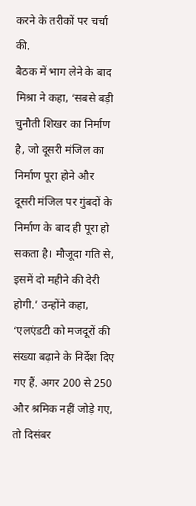करने के तरीकों पर चर्चा की.
बैठक में भाग लेने के बाद मिश्रा ने कहा, ‘सबसे बड़ी चुनौती शिखर का निर्माण है, जो दूसरी मंजिल का निर्माण पूरा होने और दूसरी मंजिल पर गुंबदों के निर्माण के बाद ही पूरा हो सकता है। मौजूदा गति से, इसमें दो महीने की देरी होगी.’ उन्होंने कहा, ‘एलएंडटी को मजदूरों की संख्या बढ़ाने के निर्देश दिए गए हैं. अगर 200 से 250 और श्रमिक नहीं जोड़े गए, तो दिसंबर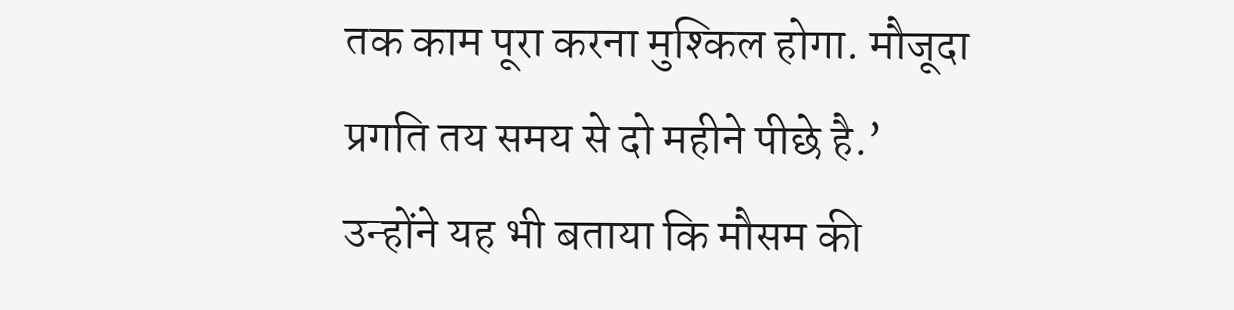तक काम पूरा करना मुश्किल होगा. मौजूदा प्रगति तय समय से दो महीने पीछे है.’
उन्होंने यह भी बताया कि मौसम की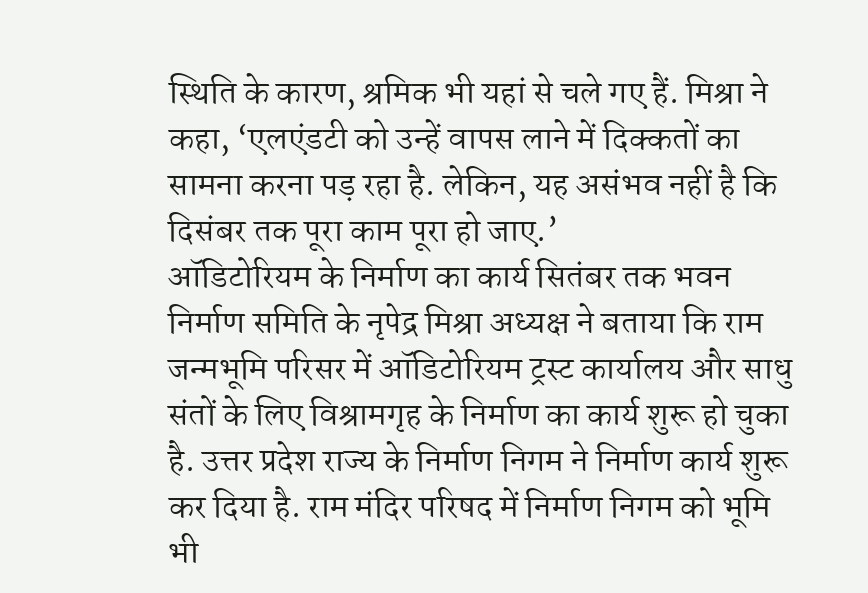स्थिति के कारण, श्रमिक भी यहां से चले गए हैं. मिश्रा ने कहा, ‘एलएंडटी को उन्हें वापस लाने में दिक्कतों का सामना करना पड़ रहा है. लेकिन, यह असंभव नहीं है कि दिसंबर तक पूरा काम पूरा हो जाए.’
ऑडिटोरियम के निर्माण का कार्य सितंबर तक भवन निर्माण समिति के नृपेद्र मिश्रा अध्यक्ष ने बताया कि राम जन्मभूमि परिसर में ऑडिटोरियम ट्रस्ट कार्यालय और साधु संतों के लिए विश्रामगृह के निर्माण का कार्य शुरू हो चुका है. उत्तर प्रदेश राज्य के निर्माण निगम ने निर्माण कार्य शुरू कर दिया है. राम मंदिर परिषद में निर्माण निगम को भूमि भी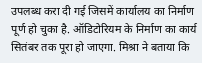उपलब्ध करा दी गई जिसमें कार्यालय का निर्माण पूर्ण हो चुका है. ऑडिटोरियम के निर्माण का कार्य सितंबर तक पूरा हो जाएगा. मिश्रा ने बताया कि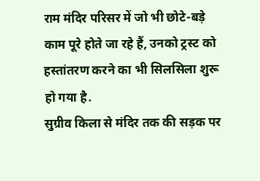राम मंदिर परिसर में जो भी छोटे-बड़े काम पूरे होते जा रहे हैं, उनको ट्रस्ट को हस्तांतरण करने का भी सिलसिला शुरू हो गया है.
सुग्रीव किला से मंदिर तक की सड़क पर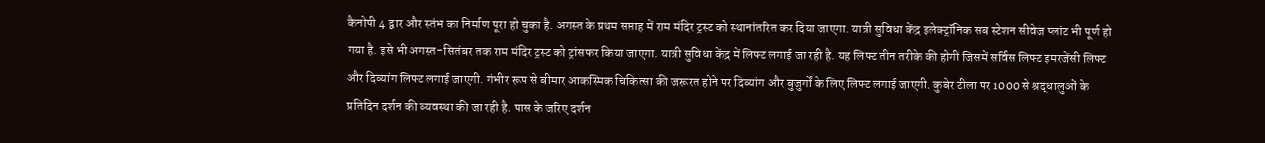कैनोपी 4 द्वार और स्तंभ का निर्माण पूरा हो चुका है. अगस्त के प्रथम सप्ताह में राम मंदिर ट्रस्ट को स्थानांतरित कर दिया जाएगा. यात्री सुविधा केंद्र इलेक्ट्रॉनिक सब स्टेशन सीवेज प्लांट भी पूर्ण हो गया है. इसे भी अगस्त-सितंबर तक राम मंदिर ट्रस्ट को ट्रांसफर किया जाएगा. यात्री सुविधा केंद्र में लिफ्ट लगाई जा रही है. यह लिफ्ट तीन तरीके की होगी जिसमें सर्विस लिफ्ट इमरजेंसी लिफ्ट और दिव्यांग लिफ्ट लगाई जाएगी. गंभीर रूप से बीमार आकस्मिक चिकित्सा की जरूरत होने पर दिव्यांग और बुजुर्गों के लिए लिफ्ट लगाई जाएगी. कुबेर टीला पर 1000 से श्रद्धालुओं के प्रतिदिन दर्शन की व्यवस्था की जा रही है. पास के जरिए दर्शन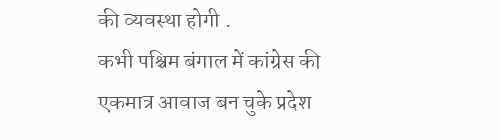की व्यवस्था होगी .
कभी पश्चिम बंगाल में कांग्रेस की एकमात्र आवाज बन चुके प्रदेश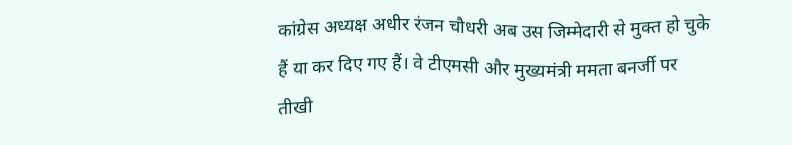कांग्रेस अध्यक्ष अधीर रंजन चौधरी अब उस जिम्मेदारी से मुक्त हो चुके हैं या कर दिए गए हैं। वे टीएमसी और मुख्यमंत्री ममता बनर्जी पर तीखी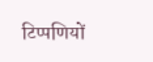टिप्पणियों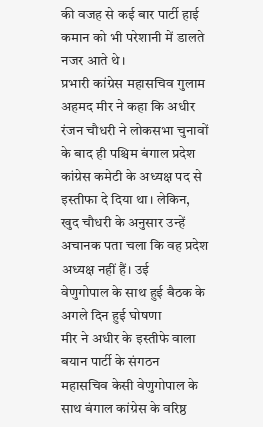की वजह से कई बार पार्टी हाई कमान को भी परेशानी में डालते नजर आते थे।
प्रभारी कांग्रेस महासचिव गुलाम अहमद मीर ने कहा कि अधीर रंजन चौधरी ने लोकसभा चुनावों के बाद ही पश्चिम बंगाल प्रदेश कांग्रेस कमेटी के अध्यक्ष पद से इस्तीफा दे दिया था। लेकिन, खुद चौधरी के अनुसार उन्हें अचानक पता चला कि वह प्रदेश अध्यक्ष नहीं हैं। उई
वेणुगोपाल के साथ हुई बैठक के अगले दिन हुई घोषणा
मीर ने अधीर के इस्तीफे वाला बयान पार्टी के संगठन महासचिव केसी वेणुगोपाल के साथ बंगाल कांग्रेस के वरिष्ठ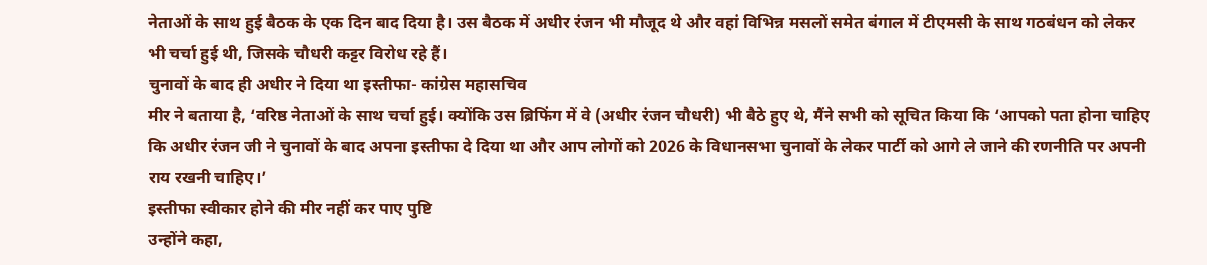नेताओं के साथ हुई बैठक के एक दिन बाद दिया है। उस बैठक में अधीर रंजन भी मौजूद थे और वहां विभिन्न मसलों समेत बंगाल में टीएमसी के साथ गठबंधन को लेकर भी चर्चा हुई थी, जिसके चौधरी कट्टर विरोध रहे हैं।
चुनावों के बाद ही अधीर ने दिया था इस्तीफा- कांग्रेस महासचिव
मीर ने बताया है, ‘वरिष्ठ नेताओं के साथ चर्चा हुई। क्योंकि उस ब्रिफिंग में वे (अधीर रंजन चौधरी) भी बैठे हुए थे, मैंने सभी को सूचित किया कि ‘आपको पता होना चाहिए कि अधीर रंजन जी ने चुनावों के बाद अपना इस्तीफा दे दिया था और आप लोगों को 2026 के विधानसभा चुनावों के लेकर पार्टी को आगे ले जाने की रणनीति पर अपनी राय रखनी चाहिए।’
इस्तीफा स्वीकार होने की मीर नहीं कर पाए पुष्टि
उन्होंने कहा,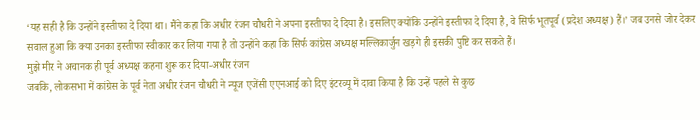‘यह सही है कि उन्होंने इस्तीफा दे दिया था। मैंने कहा कि अधीर रंजन चौधरी ने अपना इस्तीफा दे दिया है। इसलिए क्योंकि उन्होंने इस्तीफा दे दिया है, वे सिर्फ भूतपूर्व (प्रदेश अध्यक्ष) हैं।’ जब उनसे जोर देकर सवाल हुआ कि क्या उनका इस्तीफा स्वीकार कर लिया गया है तो उन्होंने कहा कि सिर्फ कांग्रेस अध्यक्ष मल्लिकार्जुन खड़गे ही इसकी पुष्टि कर सकते हैं।
मुझे मीर ने अचानक ही पूर्व अध्यक्ष कहना शुरू कर दिया-अधीर रंजन
जबकि, लोकसभा में कांग्रेस के पूर्व नेता अधीर रंजन चौधरी ने न्यूज एजेंसी एएनआई को दिए इंटरव्यू में दावा किया है कि उन्हें पहले से कुछ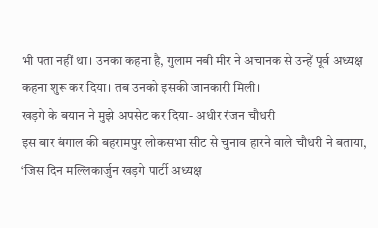भी पता नहीं था। उनका कहना है, गुलाम नबी मीर ने अचानक से उन्हें पूर्व अध्यक्ष कहना शुरू कर दिया। तब उनको इसकी जानकारी मिली।
खड़गे के बयान ने मुझे अपसेट कर दिया- अधीर रंजन चौधरी
इस बार बंगाल की बहरामपुर लोकसभा सीट से चुनाव हारने वाले चौधरी ने बताया, ‘जिस दिन मल्लिकार्जुन खड़गे पार्टी अध्यक्ष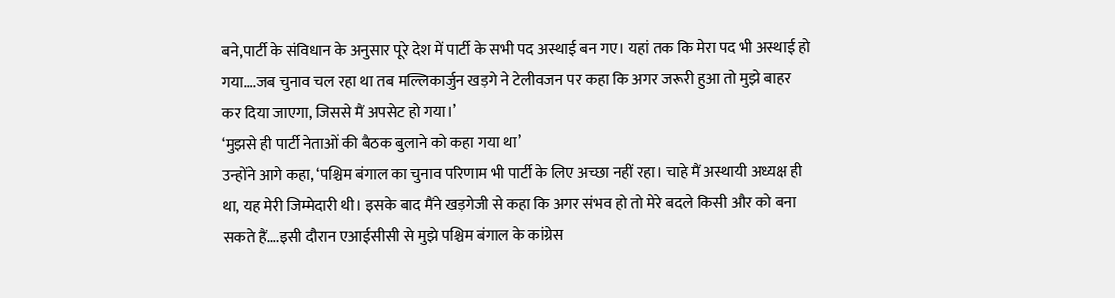बने,पार्टी के संविधान के अनुसार पूरे देश में पार्टी के सभी पद अस्थाई बन गए। यहां तक कि मेरा पद भी अस्थाई हो गया….जब चुनाव चल रहा था तब मल्लिकार्जुन खड़गे ने टेलीवजन पर कहा कि अगर जरूरी हुआ तो मुझे बाहर कर दिया जाएगा, जिससे मैं अपसेट हो गया।’
‘मुझसे ही पार्टी नेताओं की बैठक बुलाने को कहा गया था’
उन्होंने आगे कहा, ‘पश्चिम बंगाल का चुनाव परिणाम भी पार्टी के लिए अच्छा नहीं रहा। चाहे मैं अस्थायी अध्यक्ष ही था, यह मेरी जिम्मेदारी थी। इसके बाद मैंने खड़गेजी से कहा कि अगर संभव हो तो मेरे बदले किसी और को बना सकते हैं….इसी दौरान एआईसीसी से मुझे पश्चिम बंगाल के कांग्रेस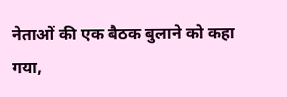नेताओं की एक बैठक बुलाने को कहा गया,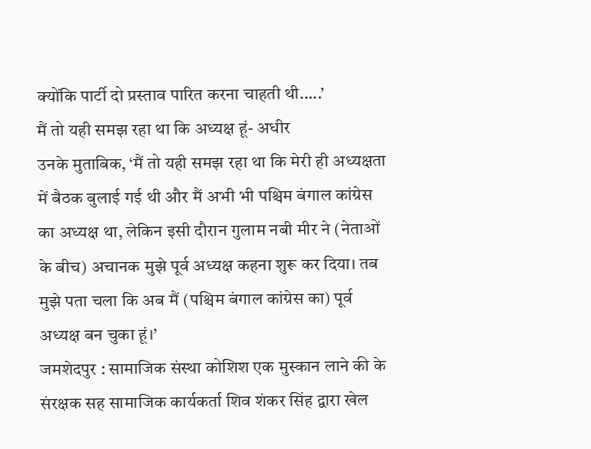क्योंकि पार्टी दो प्रस्ताव पारित करना चाहती थी…..’
मैं तो यही समझ रहा था कि अध्यक्ष हूं- अधीर
उनके मुताबिक, ‘मैं तो यही समझ रहा था कि मेरी ही अध्यक्षता में बैठक बुलाई गई थी और मैं अभी भी पश्चिम बंगाल कांग्रेस का अध्यक्ष था, लेकिन इसी दौरान गुलाम नबी मीर ने (नेताओं के बीच) अचानक मुझे पूर्व अध्यक्ष कहना शुरू कर दिया। तब मुझे पता चला कि अब मैं (पश्चिम बंगाल कांग्रेस का) पूर्व अध्यक्ष बन चुका हूं।’
जमशेदपुर : सामाजिक संस्था कोशिश एक मुस्कान लाने की के संरक्षक सह सामाजिक कार्यकर्ता शिव शंकर सिंह द्वारा खेल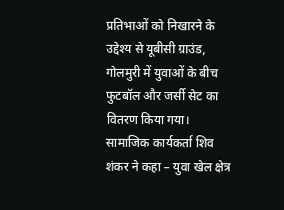प्रतिभाओं को निखारने के उद्देश्य से यूबीसी ग्राउंड, गोलमुरी में युवाओं के बीच फुटबॉल और जर्सी सेट का वितरण किया गया।
सामाजिक कार्यकर्ता शिव शंकर ने कहा – युवा खेल क्षेत्र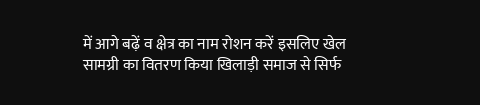में आगे बढ़ें व क्षेत्र का नाम रोशन करें इसलिए खेल सामग्री का वितरण किया खिलाड़ी समाज से सिर्फ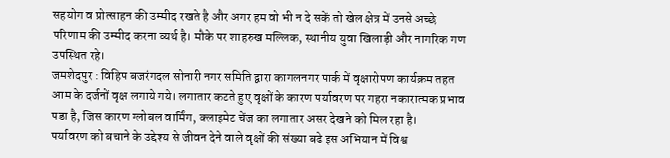सहयोग व प्रोत्साहन की उम्मीद रखते है और अगर हम वो भी न दे सकें तो खेल क्षेत्र में उनसे अच्छे परिणाम की उम्मीद करना व्यर्थ है। मौके पर शाहरुख मल्लिक, स्थानीय युवा खिलाड़ी और नागरिक गण उपस्थित रहे।
जमशेदपुर : विहिप बजरंगदल सोनारी नगर समिति द्वारा कागलनगर पार्क में वृक्षारोपण कार्यक्रम तहत आम के दर्जनों वृक्ष लगाये गये। लगातार कटते हुए वृक्षों के कारण पर्यावरण पर गहरा नकारात्मक प्रभाव पडा है, जिस कारण ग्लोबल वार्मिंग, क्लाइमेट चेंज का लगातार असर देखने को मिल रहा है।
पर्यावरण को बचाने के उद्देश्य से जीवन देने वाले वृक्षों की संख्या बढे इस अभियान में विश्व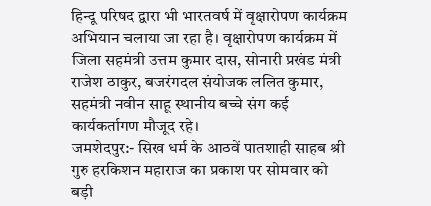हिन्दू परिषद द्वारा भी भारतवर्ष में वृक्षारोपण कार्यक्रम अभियान चलाया जा रहा है। वृक्षारोपण कार्यक्रम में जिला सहमंत्री उत्तम कुमार दास, सोनारी प्रखंड मंत्री राजेश ठाकुर, बजरंगदल संयोजक ललित कुमार, सहमंत्री नवीन साहू स्थानीय बच्चे संग कई कार्यकर्तागण मौजूद रहे।
जमशेदपुर:- सिख धर्म के आठवें पातशाही साहब श्री गुरु हरकिशन महाराज का प्रकाश पर सोमवार को बड़ी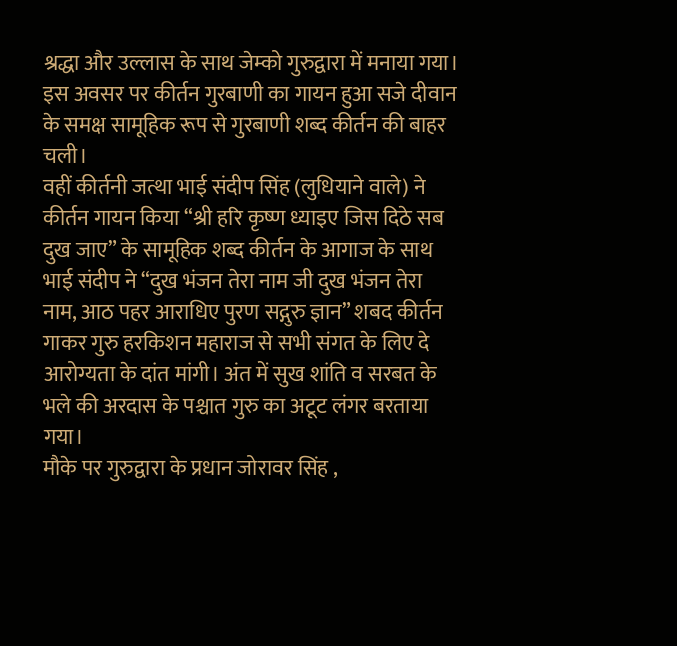श्रद्धा और उल्लास के साथ जेम्को गुरुद्वारा में मनाया गया। इस अवसर पर कीर्तन गुरबाणी का गायन हुआ सजे दीवान के समक्ष सामूहिक रूप से गुरबाणी शब्द कीर्तन की बाहर चली।
वहीं कीर्तनी जत्था भाई संदीप सिंह (लुधियाने वाले) ने कीर्तन गायन किया “श्री हरि कृष्ण ध्याइए जिस दिठे सब दुख जाए” के सामूहिक शब्द कीर्तन के आगाज के साथ भाई संदीप ने “दुख भंजन तेरा नाम जी दुख भंजन तेरा नाम, आठ पहर आराधिए पुरण सद्गुरु ज्ञान” शबद कीर्तन गाकर गुरु हरकिशन महाराज से सभी संगत के लिए दे आरोग्यता के दांत मांगी। अंत में सुख शांति व सरबत के भले की अरदास के पश्चात गुरु का अटूट लंगर बरताया गया।
मौके पर गुरुद्वारा के प्रधान जोरावर सिंह ,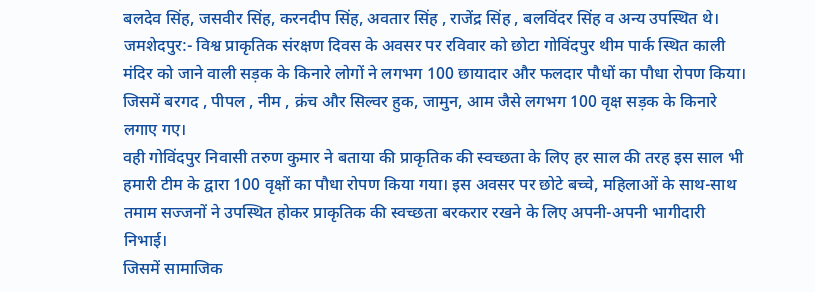बलदेव सिंह, जसवीर सिंह, करनदीप सिंह, अवतार सिंह , राजेंद्र सिंह , बलविंदर सिंह व अन्य उपस्थित थे।
जमशेदपुर:- विश्व प्राकृतिक संरक्षण दिवस के अवसर पर रविवार को छोटा गोविंदपुर थीम पार्क स्थित काली मंदिर को जाने वाली सड़क के किनारे लोगों ने लगभग 100 छायादार और फलदार पौधों का पौधा रोपण किया। जिसमें बरगद , पीपल , नीम , क्रंच और सिल्वर हुक, जामुन, आम जैसे लगभग 100 वृक्ष सड़क के किनारे लगाए गए।
वही गोविंदपुर निवासी तरुण कुमार ने बताया की प्राकृतिक की स्वच्छता के लिए हर साल की तरह इस साल भी हमारी टीम के द्वारा 100 वृक्षों का पौधा रोपण किया गया। इस अवसर पर छोटे बच्चे, महिलाओं के साथ-साथ तमाम सज्जनों ने उपस्थित होकर प्राकृतिक की स्वच्छता बरकरार रखने के लिए अपनी-अपनी भागीदारी निभाई।
जिसमें सामाजिक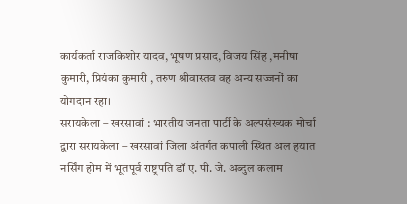कार्यकर्ता राजकिशोर यादव, भूषण प्रसाद, विजय सिंह ,मनीषा कुमारी, प्रियंका कुमारी , तरुण श्रीवास्तव वह अन्य सज्जनों का योगदान रहा।
सरायकेला – खरसावां : भारतीय जनता पार्टी के अल्पसंख्यक मोर्चा द्वारा सरायकेला – खरसावां जिला अंतर्गत कपाली स्थित अल हयात नर्सिंग होम में भूतपूर्व राष्ट्रपति डॉ ए. पी. जे. अब्दुल कलाम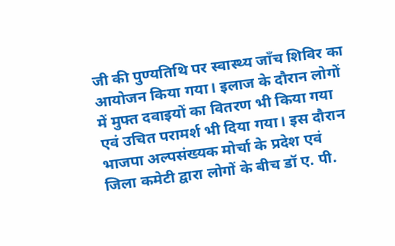जी की पुण्यतिथि पर स्वास्थ्य जाँच शिविर का आयोजन किया गया। इलाज के दौरान लोगों में मुफ्त दवाइयों का वितरण भी किया गया एवं उचित परामर्श भी दिया गया। इस दौरान भाजपा अल्पसंख्यक मोर्चा के प्रदेश एवं जिला कमेटी द्वारा लोगों के बीच डॉ ए. पी.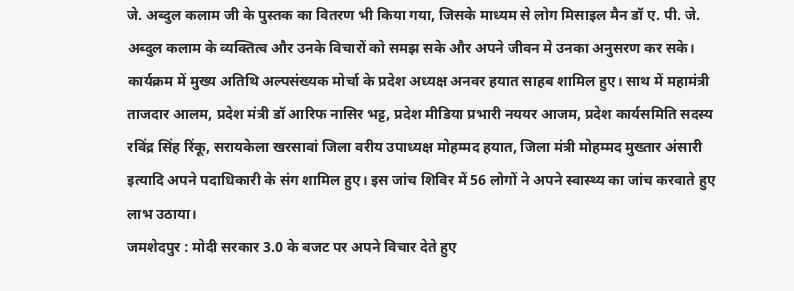जे. अब्दुल कलाम जी के पुस्तक का वितरण भी किया गया, जिसके माध्यम से लोग मिसाइल मैन डॉ ए. पी. जे. अब्दुल कलाम के व्यक्तित्व और उनके विचारों को समझ सके और अपने जीवन मे उनका अनुसरण कर सके।
कार्यक्रम में मुख्य अतिथि अल्पसंख्यक मोर्चा के प्रदेश अध्यक्ष अनवर हयात साहब शामिल हुए। साथ में महामंत्री ताजदार आलम, प्रदेश मंत्री डॉ आरिफ नासिर भट्ट, प्रदेश मीडिया प्रभारी नययर आजम, प्रदेश कार्यसमिति सदस्य रविंद्र सिंह रिंकू, सरायकेला खरसावां जिला वरीय उपाध्यक्ष मोहम्मद हयात, जिला मंत्री मोहम्मद मुख्तार अंसारी इत्यादि अपने पदाधिकारी के संग शामिल हुए। इस जांच शिविर में 56 लोगों ने अपने स्वास्थ्य का जांच करवाते हुए लाभ उठाया।
जमशेदपुर : मोदी सरकार 3.0 के बजट पर अपने विचार देते हुए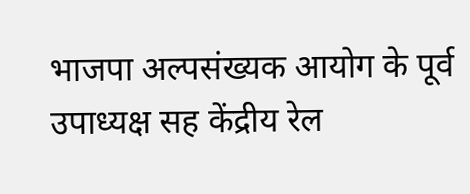भाजपा अल्पसंख्यक आयोग के पूर्व उपाध्यक्ष सह केंद्रीय रेल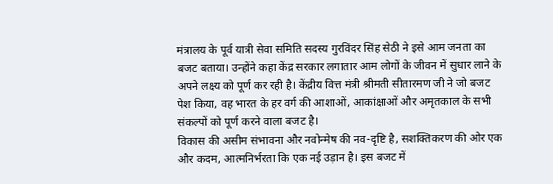मंत्रालय के पूर्व यात्री सेवा समिति सदस्य गुरविंदर सिंह सेठी ने इसे आम जनता का बजट बताया। उन्होंने कहा केंद्र सरकार लगातार आम लोगों के जीवन में सुधार लाने के अपने लक्ष्य को पूर्ण कर रही है। केंद्रीय वित्त मंत्री श्रीमती सीतारमण जी ने जो बजट पेश किया, वह भारत के हर वर्ग की आशाओं, आकांक्षाओं और अमृतकाल के सभी संकल्पों को पूर्ण करने वाला बजट है।
विकास की असीम संभावना और नवोन्मेष की नव-दृष्टि है, सशक्तिकरण की ओर एक और कदम, आत्मनिर्भरता कि एक नई उड़ान है। इस बजट में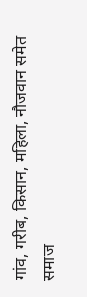गांव, गरीब, किसान, महिला, नौजवान समेत समाज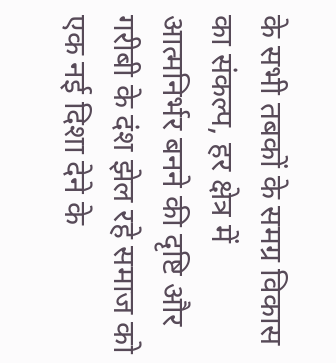के सभी तबकों के समग्र विकास का संकल्प, हर क्षेत्र में आत्मनिर्भर बनने की दृष्टि और गरीबी के दंश झेल रहे समाज को एक नई दिशा देने के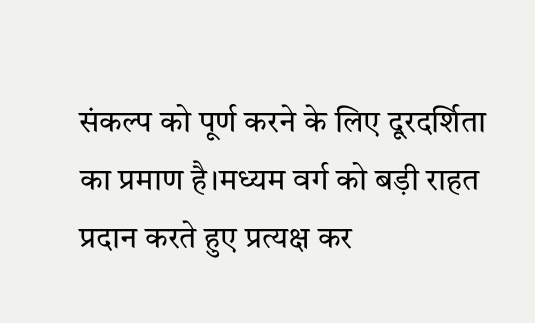संकल्प को पूर्ण करने के लिए दूरदर्शिता का प्रमाण है।मध्यम वर्ग को बड़ी राहत प्रदान करते हुए प्रत्यक्ष कर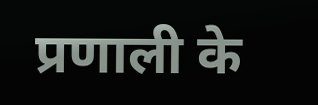प्रणाली के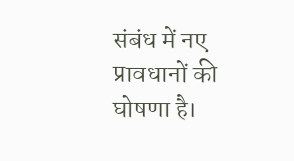संबंध में नए प्रावधानों की घोषणा है।